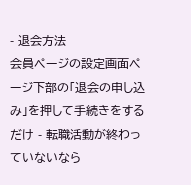- 退会方法
会員ページの設定画面ページ下部の「退会の申し込み」を押して手続きをするだけ - 転職活動が終わっていないなら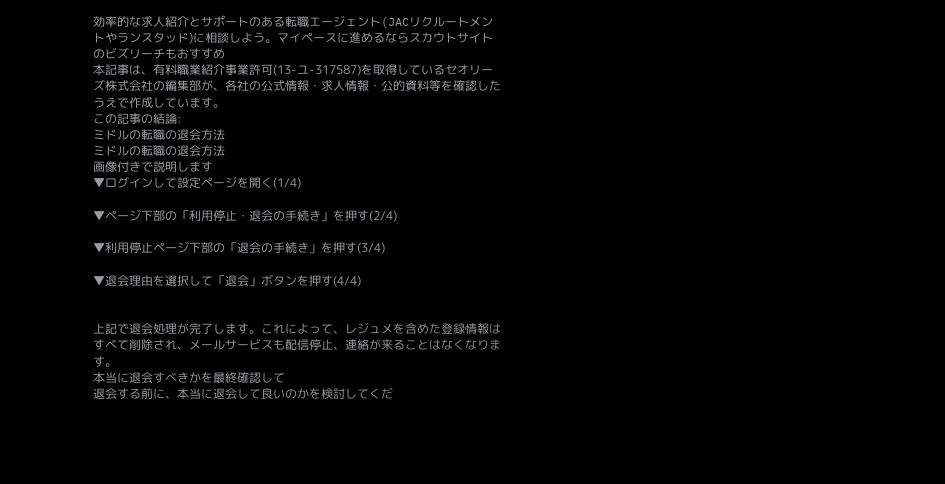効率的な求人紹介とサポートのある転職エージェント(JACリクルートメントやランスタッド)に相談しよう。マイペースに進めるならスカウトサイトのビズリーチもおすすめ
本記事は、有料職業紹介事業許可(13-ユ-317587)を取得しているセオリーズ株式会社の編集部が、各社の公式情報・求人情報・公的資料等を確認したうえで作成しています。
この記事の結論:
ミドルの転職の退会方法
ミドルの転職の退会方法
画像付きで説明します
▼ログインして設定ページを開く(1/4)

▼ページ下部の「利用停止・退会の手続き」を押す(2/4)

▼利用停止ページ下部の「退会の手続き」を押す(3/4)

▼退会理由を選択して「退会」ボタンを押す(4/4)


上記で退会処理が完了します。これによって、レジュメを含めた登録情報はすべて削除され、メールサービスも配信停止、連絡が来ることはなくなります。
本当に退会すべきかを最終確認して
退会する前に、本当に退会して良いのかを検討してくだ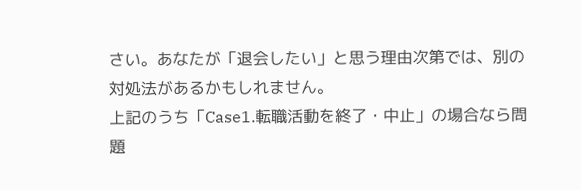さい。あなたが「退会したい」と思う理由次第では、別の対処法があるかもしれません。
上記のうち「Case1.転職活動を終了・中止」の場合なら問題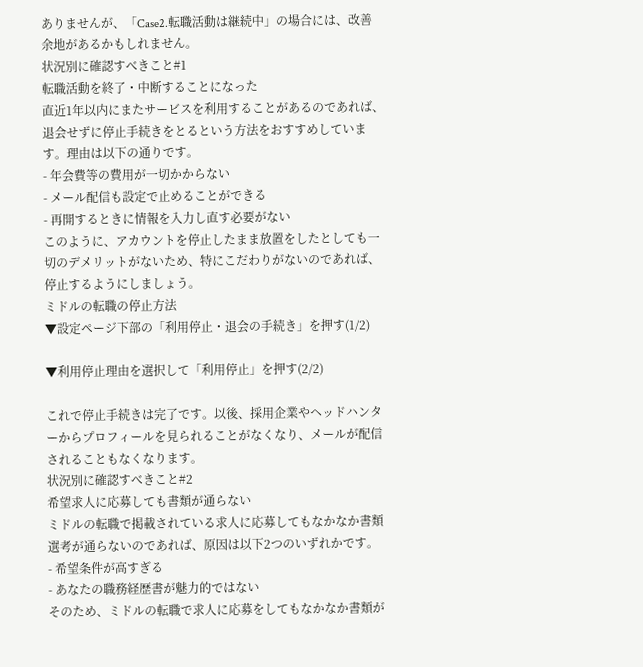ありませんが、「Case2.転職活動は継続中」の場合には、改善余地があるかもしれません。
状況別に確認すべきこと#1
転職活動を終了・中断することになった
直近1年以内にまたサービスを利用することがあるのであれば、退会せずに停止手続きをとるという方法をおすすめしています。理由は以下の通りです。
- 年会費等の費用が一切かからない
- メール配信も設定で止めることができる
- 再開するときに情報を入力し直す必要がない
このように、アカウントを停止したまま放置をしたとしても一切のデメリットがないため、特にこだわりがないのであれば、停止するようにしましょう。
ミドルの転職の停止方法
▼設定ページ下部の「利用停止・退会の手続き」を押す(1/2)

▼利用停止理由を選択して「利用停止」を押す(2/2)

これで停止手続きは完了です。以後、採用企業やヘッドハンターからプロフィールを見られることがなくなり、メールが配信されることもなくなります。
状況別に確認すべきこと#2
希望求人に応募しても書類が通らない
ミドルの転職で掲載されている求人に応募してもなかなか書類選考が通らないのであれば、原因は以下2つのいずれかです。
- 希望条件が高すぎる
- あなたの職務経歴書が魅力的ではない
そのため、ミドルの転職で求人に応募をしてもなかなか書類が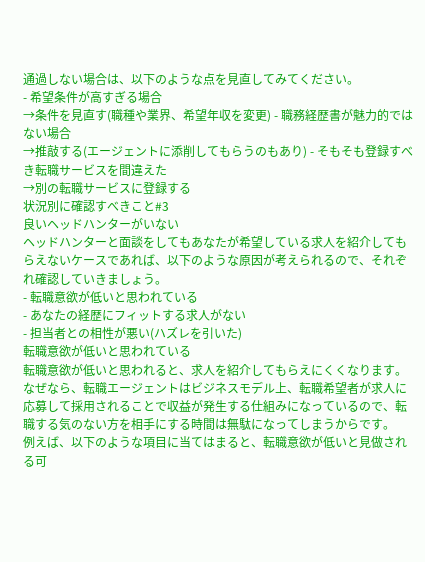通過しない場合は、以下のような点を見直してみてください。
- 希望条件が高すぎる場合
→条件を見直す(職種や業界、希望年収を変更) - 職務経歴書が魅力的ではない場合
→推敲する(エージェントに添削してもらうのもあり) - そもそも登録すべき転職サービスを間違えた
→別の転職サービスに登録する
状況別に確認すべきこと#3
良いヘッドハンターがいない
ヘッドハンターと面談をしてもあなたが希望している求人を紹介してもらえないケースであれば、以下のような原因が考えられるので、それぞれ確認していきましょう。
- 転職意欲が低いと思われている
- あなたの経歴にフィットする求人がない
- 担当者との相性が悪い(ハズレを引いた)
転職意欲が低いと思われている
転職意欲が低いと思われると、求人を紹介してもらえにくくなります。なぜなら、転職エージェントはビジネスモデル上、転職希望者が求人に応募して採用されることで収益が発生する仕組みになっているので、転職する気のない方を相手にする時間は無駄になってしまうからです。
例えば、以下のような項目に当てはまると、転職意欲が低いと見做される可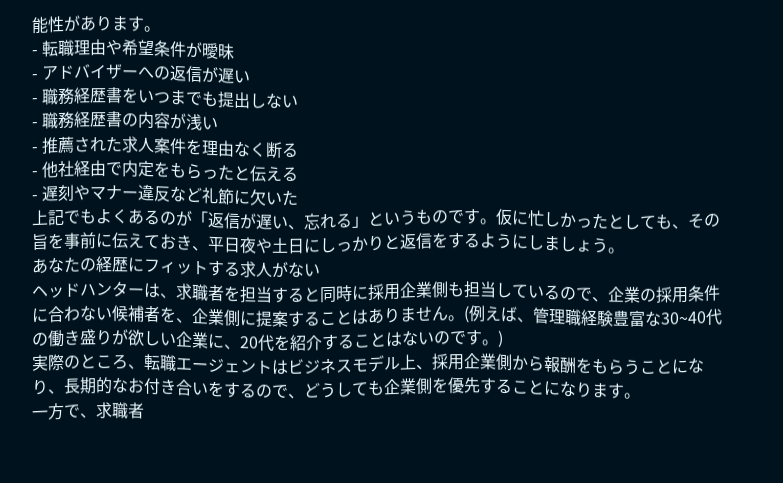能性があります。
- 転職理由や希望条件が曖昧
- アドバイザーへの返信が遅い
- 職務経歴書をいつまでも提出しない
- 職務経歴書の内容が浅い
- 推薦された求人案件を理由なく断る
- 他社経由で内定をもらったと伝える
- 遅刻やマナー違反など礼節に欠いた
上記でもよくあるのが「返信が遅い、忘れる」というものです。仮に忙しかったとしても、その旨を事前に伝えておき、平日夜や土日にしっかりと返信をするようにしましょう。
あなたの経歴にフィットする求人がない
ヘッドハンターは、求職者を担当すると同時に採用企業側も担当しているので、企業の採用条件に合わない候補者を、企業側に提案することはありません。(例えば、管理職経験豊富な30~40代の働き盛りが欲しい企業に、20代を紹介することはないのです。)
実際のところ、転職エージェントはビジネスモデル上、採用企業側から報酬をもらうことになり、長期的なお付き合いをするので、どうしても企業側を優先することになります。
一方で、求職者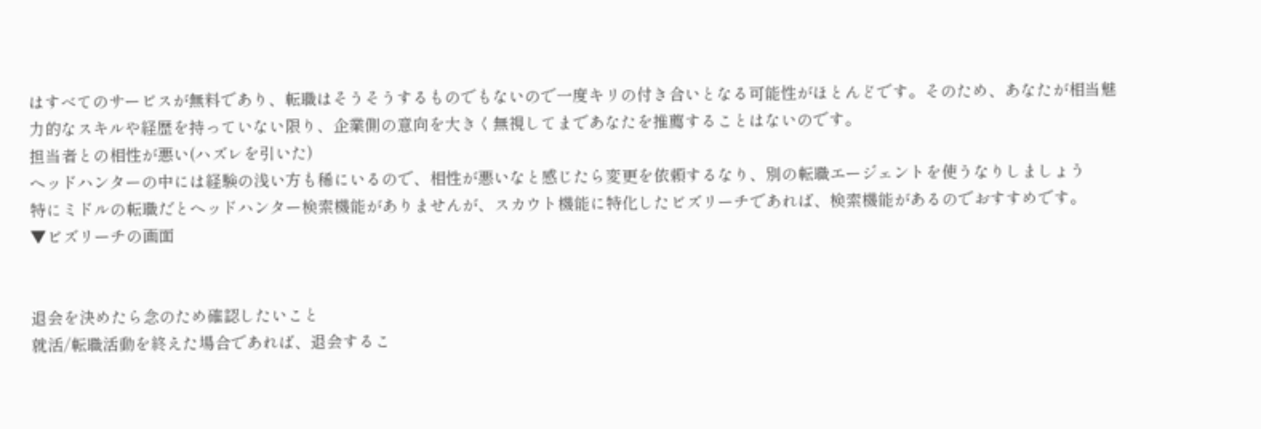はすべてのサービスが無料であり、転職はそうそうするものでもないので一度キリの付き合いとなる可能性がほとんどです。そのため、あなたが相当魅力的なスキルや経歴を持っていない限り、企業側の意向を大きく無視してまであなたを推薦することはないのです。
担当者との相性が悪い(ハズレを引いた)
ヘッドハンターの中には経験の浅い方も稀にいるので、相性が悪いなと感じたら変更を依頼するなり、別の転職エージェントを使うなりしましょう
特にミドルの転職だとヘッドハンター検索機能がありませんが、スカウト機能に特化したビズリーチであれば、検索機能があるのでおすすめです。
▼ビズリーチの画面


退会を決めたら念のため確認したいこと
就活/転職活動を終えた場合であれば、退会するこ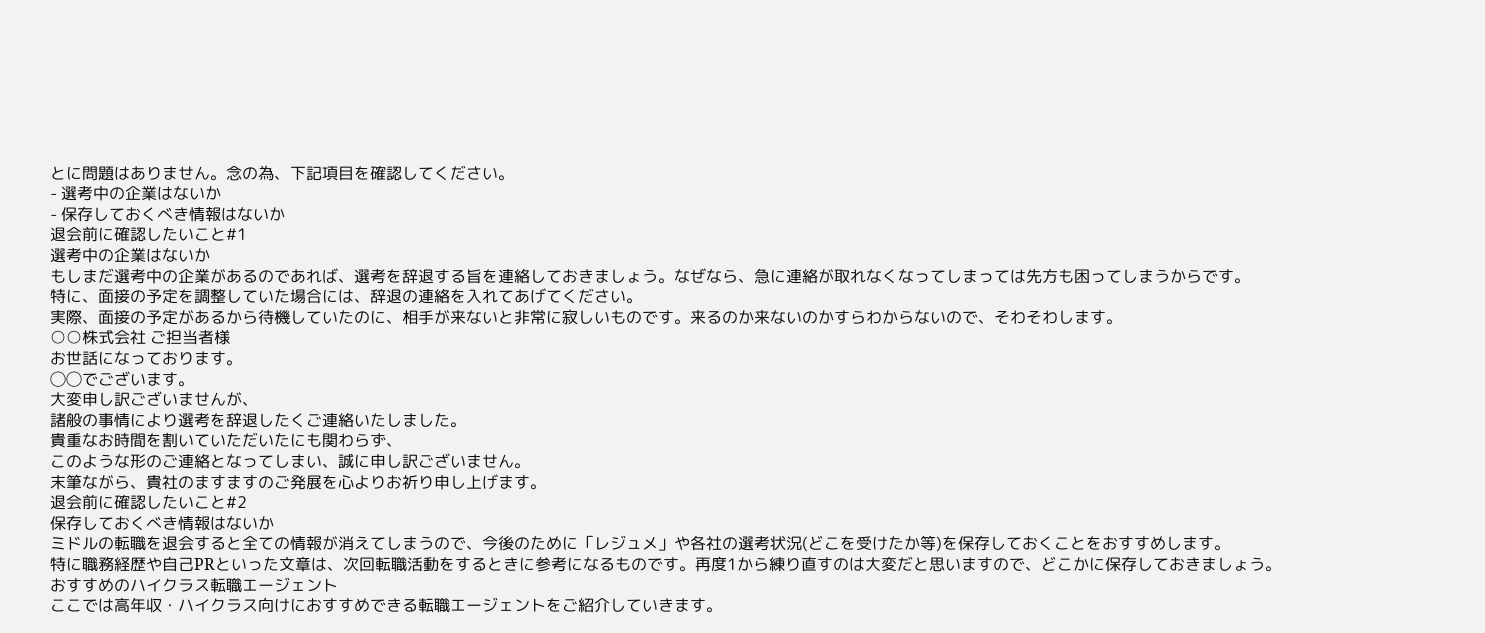とに問題はありません。念の為、下記項目を確認してください。
- 選考中の企業はないか
- 保存しておくべき情報はないか
退会前に確認したいこと#1
選考中の企業はないか
もしまだ選考中の企業があるのであれば、選考を辞退する旨を連絡しておきましょう。なぜなら、急に連絡が取れなくなってしまっては先方も困ってしまうからです。
特に、面接の予定を調整していた場合には、辞退の連絡を入れてあげてください。
実際、面接の予定があるから待機していたのに、相手が来ないと非常に寂しいものです。来るのか来ないのかすらわからないので、そわそわします。
○○株式会社 ご担当者様
お世話になっております。
◯◯でございます。
大変申し訳ございませんが、
諸般の事情により選考を辞退したくご連絡いたしました。
貴重なお時間を割いていただいたにも関わらず、
このような形のご連絡となってしまい、誠に申し訳ございません。
末筆ながら、貴社のますますのご発展を心よりお祈り申し上げます。
退会前に確認したいこと#2
保存しておくべき情報はないか
ミドルの転職を退会すると全ての情報が消えてしまうので、今後のために「レジュメ」や各社の選考状況(どこを受けたか等)を保存しておくことをおすすめします。
特に職務経歴や自己PRといった文章は、次回転職活動をするときに参考になるものです。再度1から練り直すのは大変だと思いますので、どこかに保存しておきましょう。
おすすめのハイクラス転職エージェント
ここでは高年収・ハイクラス向けにおすすめできる転職エージェントをご紹介していきます。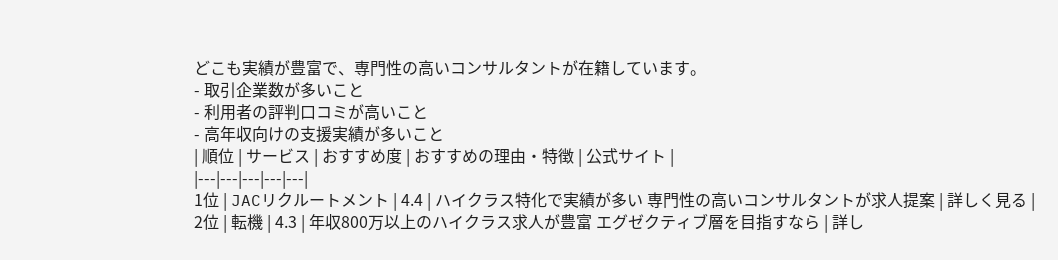どこも実績が豊富で、専門性の高いコンサルタントが在籍しています。
- 取引企業数が多いこと
- 利用者の評判口コミが高いこと
- 高年収向けの支援実績が多いこと
| 順位 | サービス | おすすめ度 | おすすめの理由・特徴 | 公式サイト |
|---|---|---|---|---|
1位 | JACリクルートメント | 4.4 | ハイクラス特化で実績が多い 専門性の高いコンサルタントが求人提案 | 詳しく見る |
2位 | 転機 | 4.3 | 年収800万以上のハイクラス求人が豊富 エグゼクティブ層を目指すなら | 詳し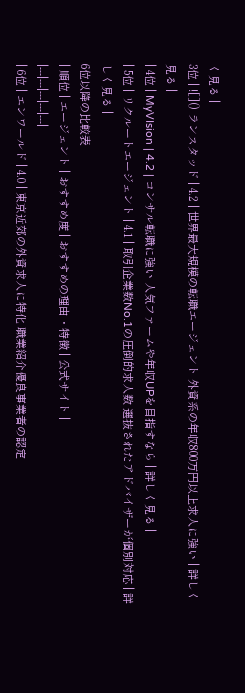く見る |
3位 | ![]() ランスタッド | 4.2 | 世界最大規模の転職エージェント 外資系の年収800万円以上求人に強い | 詳しく見る |
| 4位 | MyVIsion | 4.2 | コンサル転職に強い 人気ファームや年収UPを目指すなら | 詳しく見る |
| 5位 | リクルートエージェント | 4.1 | 取引企業数No.1の圧倒的求人数 選抜されたアドバイザーが個別対応 | 詳しく見る |
6位以降の比較表
| 順位 | エージェント | おすすめ度 | おすすめの理由・特徴 | 公式サイト |
|---|---|---|---|---|
| 6位 | エンワールド | 4.0 | 東京近郊の外資求人に特化 職業紹介優良事業者の認定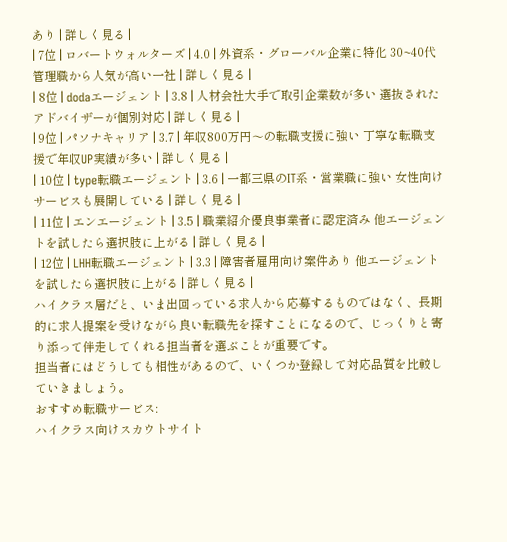あり | 詳しく見る |
| 7位 | ロバートウォルターズ | 4.0 | 外資系・グローバル企業に特化 30~40代管理職から人気が高い一社 | 詳しく見る |
| 8位 | dodaエージェント | 3.8 | 人材会社大手で取引企業数が多い 選抜されたアドバイザーが個別対応 | 詳しく見る |
| 9位 | パソナキャリア | 3.7 | 年収800万円〜の転職支援に強い 丁寧な転職支援で年収UP実績が多い | 詳しく見る |
| 10位 | type転職エージェント | 3.6 | 一都三県のIT系・営業職に強い 女性向けサービスも展開している | 詳しく見る |
| 11位 | エンエージェント | 3.5 | 職業紹介優良事業者に認定済み 他エージェントを試したら選択肢に上がる | 詳しく見る |
| 12位 | LHH転職エージェント | 3.3 | 障害者雇用向け案件あり 他エージェントを試したら選択肢に上がる | 詳しく見る |
ハイクラス層だと、いま出回っている求人から応募するものではなく、長期的に求人提案を受けながら良い転職先を探すことになるので、じっくりと寄り添って伴走してくれる担当者を選ぶことが重要です。
担当者にはどうしても相性があるので、いくつか登録して対応品質を比較していきましょう。
おすすめ転職サービス:
ハイクラス向けスカウトサイト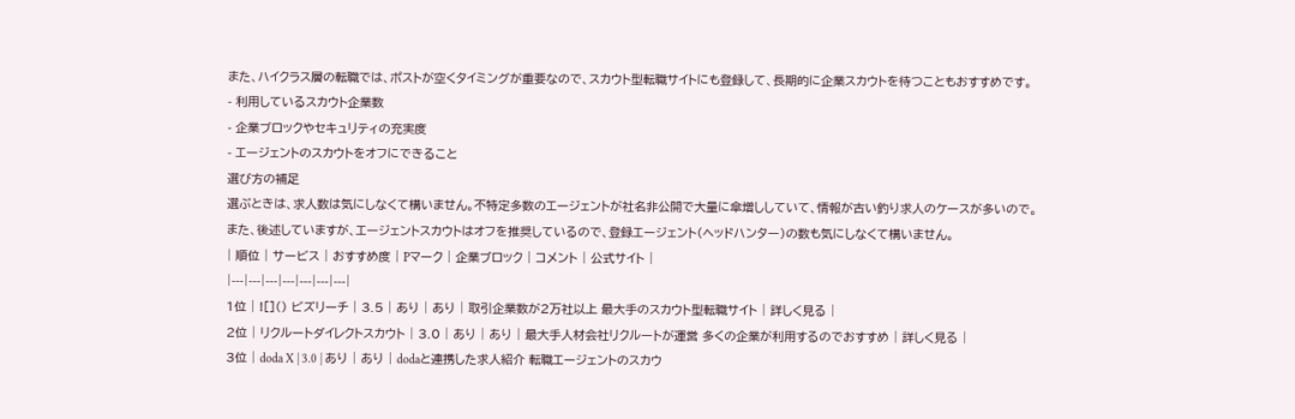また、ハイクラス層の転職では、ポストが空くタイミングが重要なので、スカウト型転職サイトにも登録して、長期的に企業スカウトを待つこともおすすめです。
- 利用しているスカウト企業数
- 企業ブロックやセキュリティの充実度
- エージェントのスカウトをオフにできること
選び方の補足
選ぶときは、求人数は気にしなくて構いません。不特定多数のエージェントが社名非公開で大量に傘増ししていて、情報が古い釣り求人のケースが多いので。
また、後述していますが、エージェントスカウトはオフを推奨しているので、登録エージェント(ヘッドハンター)の数も気にしなくて構いません。
| 順位 | サービス | おすすめ度 | Pマーク | 企業ブロック | コメント | 公式サイト |
|---|---|---|---|---|---|---|
1位 | ![]() ビズリーチ | 3.5 | あり | あり | 取引企業数が2万社以上 最大手のスカウト型転職サイト | 詳しく見る |
2位 | リクルートダイレクトスカウト | 3.0 | あり | あり | 最大手人材会社リクルートが運営 多くの企業が利用するのでおすすめ | 詳しく見る |
3位 | doda X | 3.0 | あり | あり | dodaと連携した求人紹介 転職エージェントのスカウ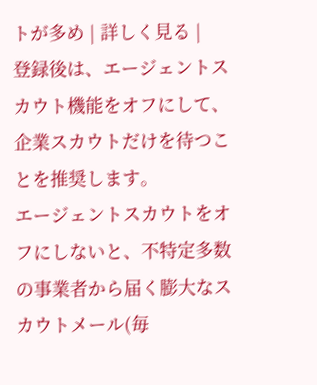トが多め | 詳しく見る |
登録後は、エージェントスカウト機能をオフにして、企業スカウトだけを待つことを推奨します。
エージェントスカウトをオフにしないと、不特定多数の事業者から届く膨大なスカウトメール(毎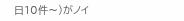日10件〜)がノイ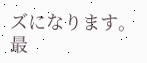ズになります。最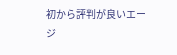初から評判が良いエージ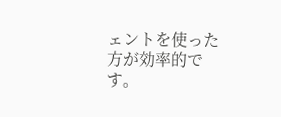ェントを使った方が効率的です。